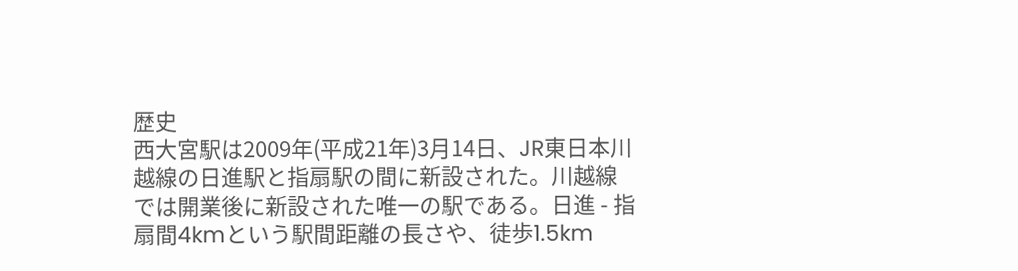歴史
西大宮駅は2009年(平成21年)3月14日、JR東日本川越線の日進駅と指扇駅の間に新設された。川越線では開業後に新設された唯一の駅である。日進 - 指扇間4kmという駅間距離の長さや、徒歩1.5km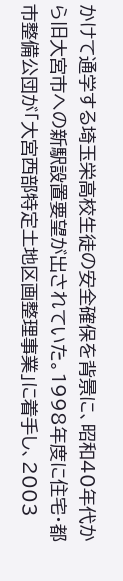かけて通学する埼玉栄高校生徒の安全確保を背景に、昭和40年代から旧大宮市への新駅設置要望が出されていた。1998年度に住宅・都市整備公団が「大宮西部特定土地区画整理事業」に着手し、2003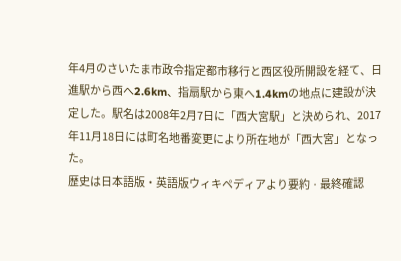年4月のさいたま市政令指定都市移行と西区役所開設を経て、日進駅から西へ2.6km、指扇駅から東へ1.4kmの地点に建設が決定した。駅名は2008年2月7日に「西大宮駅」と決められ、2017年11月18日には町名地番変更により所在地が「西大宮」となった。
歴史は日本語版・英語版ウィキペディアより要約 · 最終確認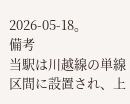2026-05-18。
備考
当駅は川越線の単線区間に設置され、上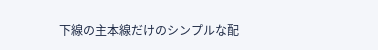下線の主本線だけのシンプルな配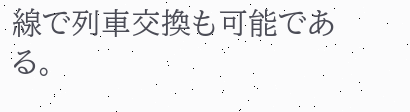線で列車交換も可能である。